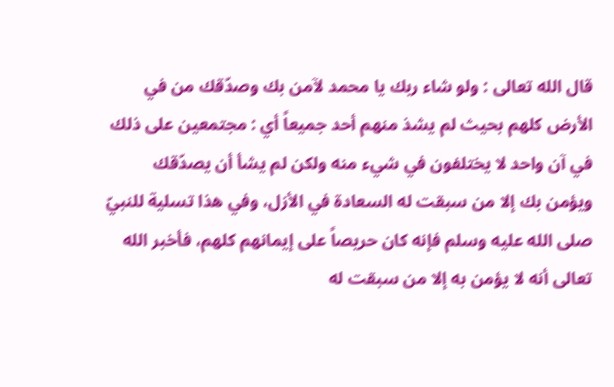قال الله تعالى : ولو شاء ربك يا محمد لآمن بك وصدّقك من في الأرض كلهم بحيث لم يشذ منهم أحد جميعاً أي : مجتمعين على ذلك في آن واحد لا يختلفون في شيء منه ولكن لم يشأ أن يصدّقك ويؤمن بك إلا من سبقت له السعادة في الأزل، وفي هذا تسلية للنبيّ صلى الله عليه وسلم فإنه كان حريصاً على إيمانهم كلهم، فأخبر الله تعالى أنه لا يؤمن به إلا من سبقت له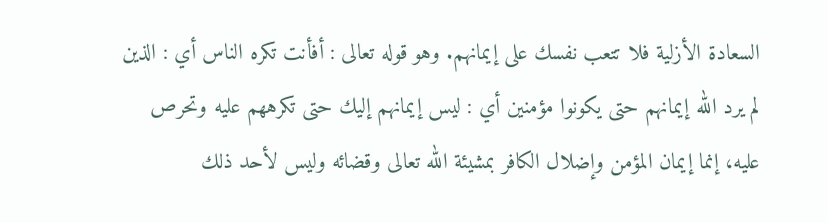السعادة الأزلية فلا تتعب نفسك على إيمانهم. وهو قوله تعالى : أفأنت تكره الناس أي : الذين لم يرد الله إيمانهم حتى يكونوا مؤمنين أي : ليس إيمانهم إليك حتى تكرههم عليه وتحرص عليه، إنما إيمان المؤمن وإضلال الكافر بمشيئة الله تعالى وقضائه وليس لأحد ذلك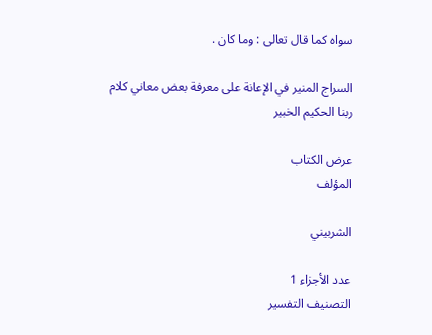سواه كما قال تعالى : وما كان .

السراج المنير في الإعانة على معرفة بعض معاني كلام ربنا الحكيم الخبير

عرض الكتاب
المؤلف

الشربيني

عدد الأجزاء 1
التصنيف التفسير